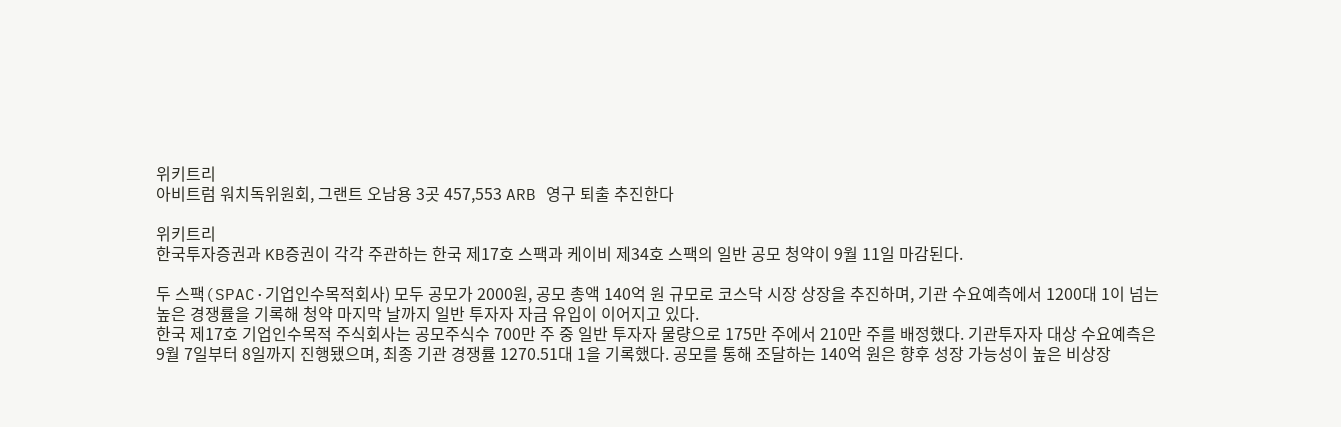위키트리
아비트럼 워치독위원회, 그랜트 오남용 3곳 457,553 ARB 영구 퇴출 추진한다

위키트리
한국투자증권과 KB증권이 각각 주관하는 한국 제17호 스팩과 케이비 제34호 스팩의 일반 공모 청약이 9월 11일 마감된다.

두 스팩(SPAC·기업인수목적회사) 모두 공모가 2000원, 공모 총액 140억 원 규모로 코스닥 시장 상장을 추진하며, 기관 수요예측에서 1200대 1이 넘는 높은 경쟁률을 기록해 청약 마지막 날까지 일반 투자자 자금 유입이 이어지고 있다.
한국 제17호 기업인수목적 주식회사는 공모주식수 700만 주 중 일반 투자자 물량으로 175만 주에서 210만 주를 배정했다. 기관투자자 대상 수요예측은 9월 7일부터 8일까지 진행됐으며, 최종 기관 경쟁률 1270.51대 1을 기록했다. 공모를 통해 조달하는 140억 원은 향후 성장 가능성이 높은 비상장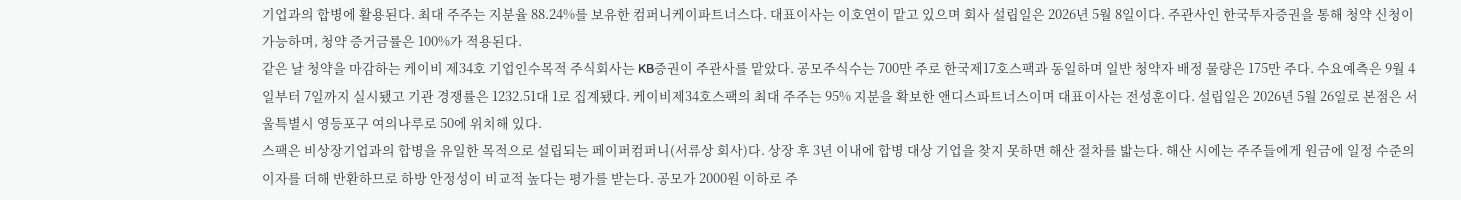기업과의 합병에 활용된다. 최대 주주는 지분율 88.24%를 보유한 컴퍼니케이파트너스다. 대표이사는 이호연이 맡고 있으며 회사 설립일은 2026년 5월 8일이다. 주관사인 한국투자증권을 통해 청약 신청이 가능하며, 청약 증거금률은 100%가 적용된다.
같은 날 청약을 마감하는 케이비 제34호 기업인수목적 주식회사는 KB증권이 주관사를 맡았다. 공모주식수는 700만 주로 한국제17호스팩과 동일하며 일반 청약자 배정 물량은 175만 주다. 수요예측은 9월 4일부터 7일까지 실시됐고 기관 경쟁률은 1232.51대 1로 집계됐다. 케이비제34호스팩의 최대 주주는 95% 지분을 확보한 앤디스파트너스이며 대표이사는 전성훈이다. 설립일은 2026년 5월 26일로 본점은 서울특별시 영등포구 여의나루로 50에 위치해 있다.
스팩은 비상장기업과의 합병을 유일한 목적으로 설립되는 페이퍼컴퍼니(서류상 회사)다. 상장 후 3년 이내에 합병 대상 기업을 찾지 못하면 해산 절차를 밟는다. 해산 시에는 주주들에게 원금에 일정 수준의 이자를 더해 반환하므로 하방 안정성이 비교적 높다는 평가를 받는다. 공모가 2000원 이하로 주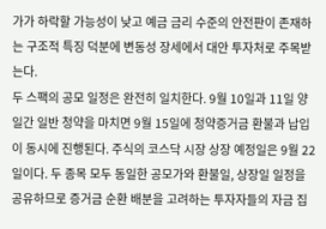가가 하락할 가능성이 낮고 예금 금리 수준의 안전판이 존재하는 구조적 특징 덕분에 변동성 장세에서 대안 투자처로 주목받는다.
두 스팩의 공모 일정은 완전히 일치한다. 9월 10일과 11일 양일간 일반 청약을 마치면 9월 15일에 청약증거금 환불과 납입이 동시에 진행된다. 주식의 코스닥 시장 상장 예정일은 9월 22일이다. 두 종목 모두 동일한 공모가와 환불일, 상장일 일정을 공유하므로 증거금 순환 배분을 고려하는 투자자들의 자금 집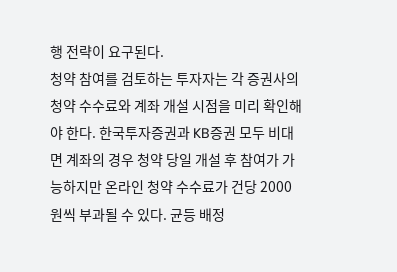행 전략이 요구된다.
청약 참여를 검토하는 투자자는 각 증권사의 청약 수수료와 계좌 개설 시점을 미리 확인해야 한다. 한국투자증권과 KB증권 모두 비대면 계좌의 경우 청약 당일 개설 후 참여가 가능하지만 온라인 청약 수수료가 건당 2000원씩 부과될 수 있다. 균등 배정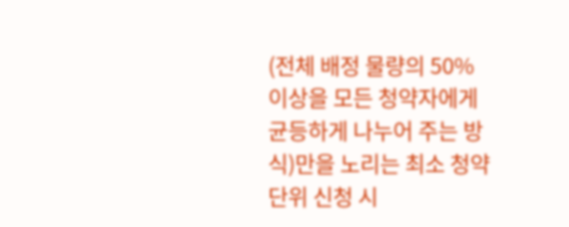(전체 배정 물량의 50% 이상을 모든 청약자에게 균등하게 나누어 주는 방식)만을 노리는 최소 청약 단위 신청 시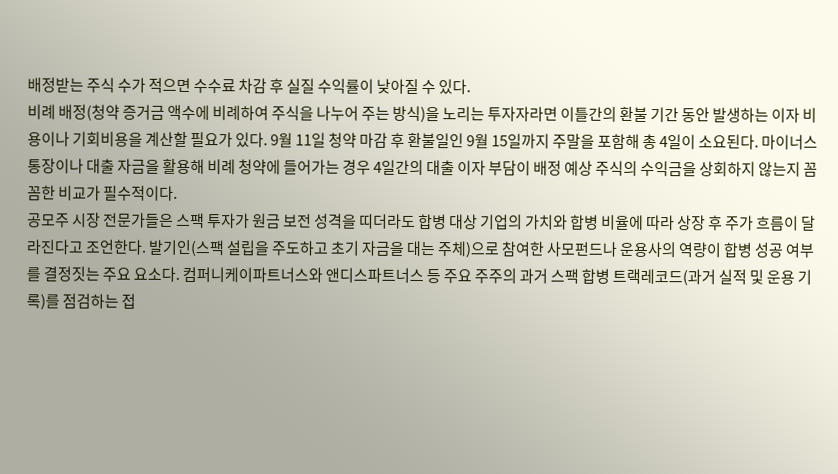배정받는 주식 수가 적으면 수수료 차감 후 실질 수익률이 낮아질 수 있다.
비례 배정(청약 증거금 액수에 비례하여 주식을 나누어 주는 방식)을 노리는 투자자라면 이틀간의 환불 기간 동안 발생하는 이자 비용이나 기회비용을 계산할 필요가 있다. 9월 11일 청약 마감 후 환불일인 9월 15일까지 주말을 포함해 총 4일이 소요된다. 마이너스 통장이나 대출 자금을 활용해 비례 청약에 들어가는 경우 4일간의 대출 이자 부담이 배정 예상 주식의 수익금을 상회하지 않는지 꼼꼼한 비교가 필수적이다.
공모주 시장 전문가들은 스팩 투자가 원금 보전 성격을 띠더라도 합병 대상 기업의 가치와 합병 비율에 따라 상장 후 주가 흐름이 달라진다고 조언한다. 발기인(스팩 설립을 주도하고 초기 자금을 대는 주체)으로 참여한 사모펀드나 운용사의 역량이 합병 성공 여부를 결정짓는 주요 요소다. 컴퍼니케이파트너스와 앤디스파트너스 등 주요 주주의 과거 스팩 합병 트랙레코드(과거 실적 및 운용 기록)를 점검하는 접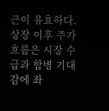근이 유효하다.
상장 이후 주가 흐름은 시장 수급과 합병 기대감에 좌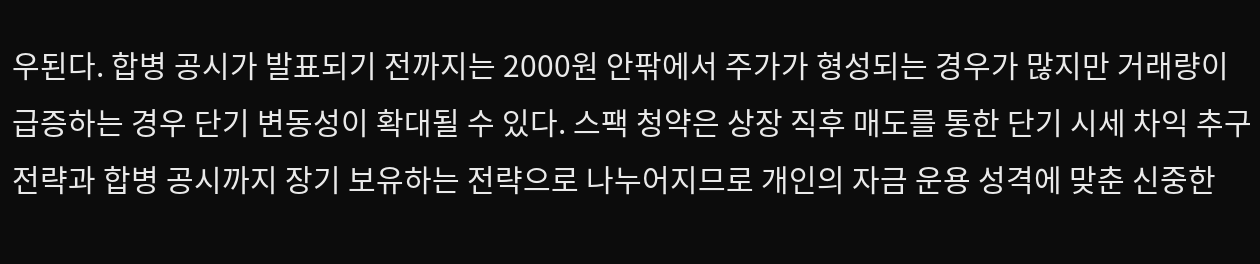우된다. 합병 공시가 발표되기 전까지는 2000원 안팎에서 주가가 형성되는 경우가 많지만 거래량이 급증하는 경우 단기 변동성이 확대될 수 있다. 스팩 청약은 상장 직후 매도를 통한 단기 시세 차익 추구 전략과 합병 공시까지 장기 보유하는 전략으로 나누어지므로 개인의 자금 운용 성격에 맞춘 신중한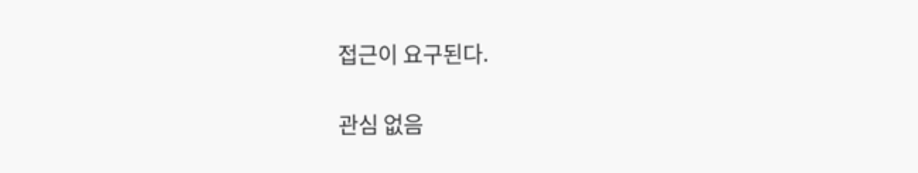접근이 요구된다.

관심 없음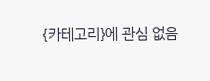{카테고리}에 관심 없음